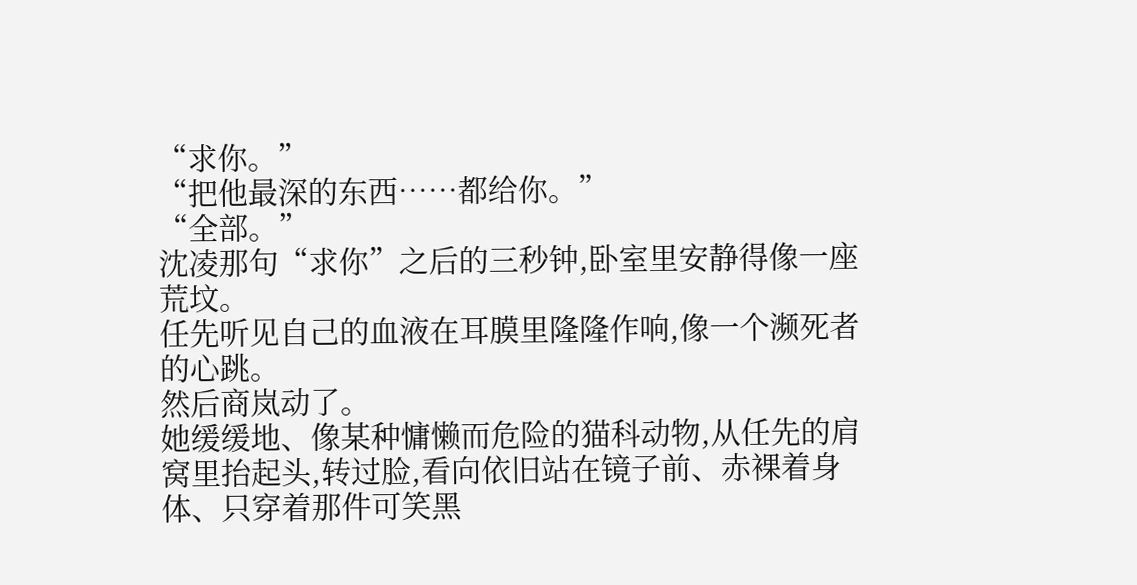“求你。”
“把他最深的东西……都给你。”
“全部。”
沈凌那句“求你”之后的三秒钟,卧室里安静得像一座荒坟。
任先听见自己的血液在耳膜里隆隆作响,像一个濒死者的心跳。
然后商岚动了。
她缓缓地、像某种慵懒而危险的猫科动物,从任先的肩窝里抬起头,转过脸,看向依旧站在镜子前、赤裸着身体、只穿着那件可笑黑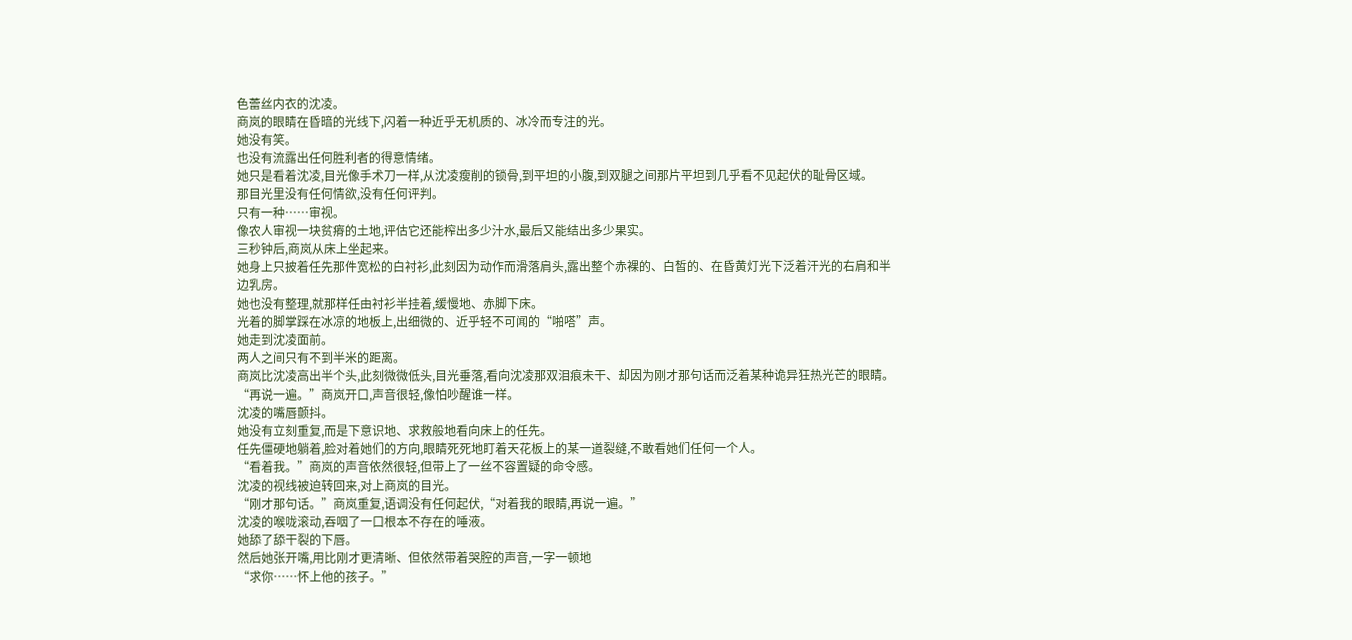色蕾丝内衣的沈凌。
商岚的眼睛在昏暗的光线下,闪着一种近乎无机质的、冰冷而专注的光。
她没有笑。
也没有流露出任何胜利者的得意情绪。
她只是看着沈凌,目光像手术刀一样,从沈凌瘦削的锁骨,到平坦的小腹,到双腿之间那片平坦到几乎看不见起伏的耻骨区域。
那目光里没有任何情欲,没有任何评判。
只有一种……审视。
像农人审视一块贫瘠的土地,评估它还能榨出多少汁水,最后又能结出多少果实。
三秒钟后,商岚从床上坐起来。
她身上只披着任先那件宽松的白衬衫,此刻因为动作而滑落肩头,露出整个赤裸的、白皙的、在昏黄灯光下泛着汗光的右肩和半边乳房。
她也没有整理,就那样任由衬衫半挂着,缓慢地、赤脚下床。
光着的脚掌踩在冰凉的地板上,出细微的、近乎轻不可闻的“啪嗒”声。
她走到沈凌面前。
两人之间只有不到半米的距离。
商岚比沈凌高出半个头,此刻微微低头,目光垂落,看向沈凌那双泪痕未干、却因为刚才那句话而泛着某种诡异狂热光芒的眼睛。
“再说一遍。”商岚开口,声音很轻,像怕吵醒谁一样。
沈凌的嘴唇颤抖。
她没有立刻重复,而是下意识地、求救般地看向床上的任先。
任先僵硬地躺着,脸对着她们的方向,眼睛死死地盯着天花板上的某一道裂缝,不敢看她们任何一个人。
“看着我。”商岚的声音依然很轻,但带上了一丝不容置疑的命令感。
沈凌的视线被迫转回来,对上商岚的目光。
“刚才那句话。”商岚重复,语调没有任何起伏,“对着我的眼睛,再说一遍。”
沈凌的喉咙滚动,吞咽了一口根本不存在的唾液。
她舔了舔干裂的下唇。
然后她张开嘴,用比刚才更清晰、但依然带着哭腔的声音,一字一顿地
“求你……怀上他的孩子。”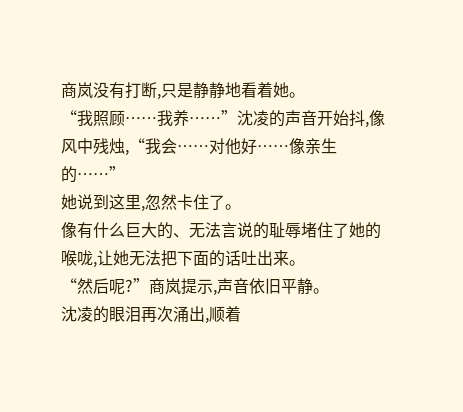商岚没有打断,只是静静地看着她。
“我照顾……我养……”沈凌的声音开始抖,像风中残烛,“我会……对他好……像亲生的……”
她说到这里,忽然卡住了。
像有什么巨大的、无法言说的耻辱堵住了她的喉咙,让她无法把下面的话吐出来。
“然后呢?”商岚提示,声音依旧平静。
沈凌的眼泪再次涌出,顺着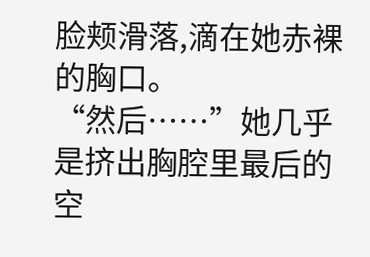脸颊滑落,滴在她赤裸的胸口。
“然后……”她几乎是挤出胸腔里最后的空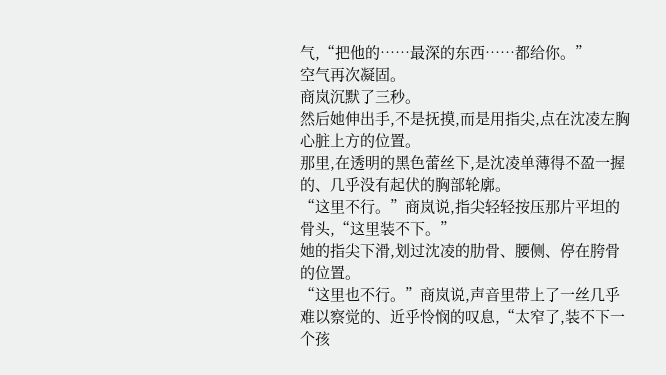气,“把他的……最深的东西……都给你。”
空气再次凝固。
商岚沉默了三秒。
然后她伸出手,不是抚摸,而是用指尖,点在沈凌左胸心脏上方的位置。
那里,在透明的黑色蕾丝下,是沈凌单薄得不盈一握的、几乎没有起伏的胸部轮廓。
“这里不行。”商岚说,指尖轻轻按压那片平坦的骨头,“这里装不下。”
她的指尖下滑,划过沈凌的肋骨、腰侧、停在胯骨的位置。
“这里也不行。”商岚说,声音里带上了一丝几乎难以察觉的、近乎怜悯的叹息,“太窄了,装不下一个孩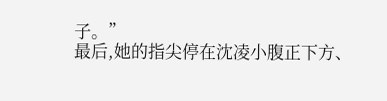子。”
最后,她的指尖停在沈凌小腹正下方、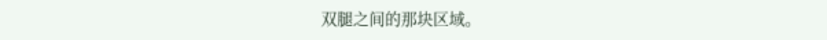双腿之间的那块区域。